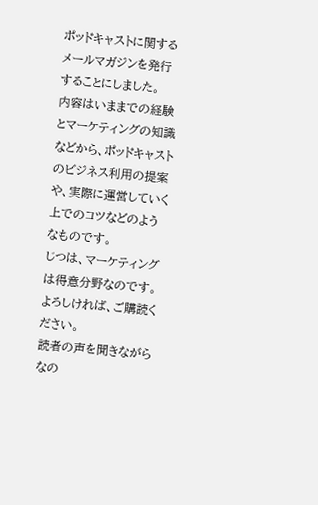ポッドキャストに関するメールマガジンを発行することにしました。
内容はいままでの経験とマーケティングの知識などから、ポッドキャストのビジネス利用の提案や、実際に運営していく上でのコツなどのようなものです。
じつは、マーケティングは得意分野なのです。
よろしければ、ご購読ください。
読者の声を聞きながらなの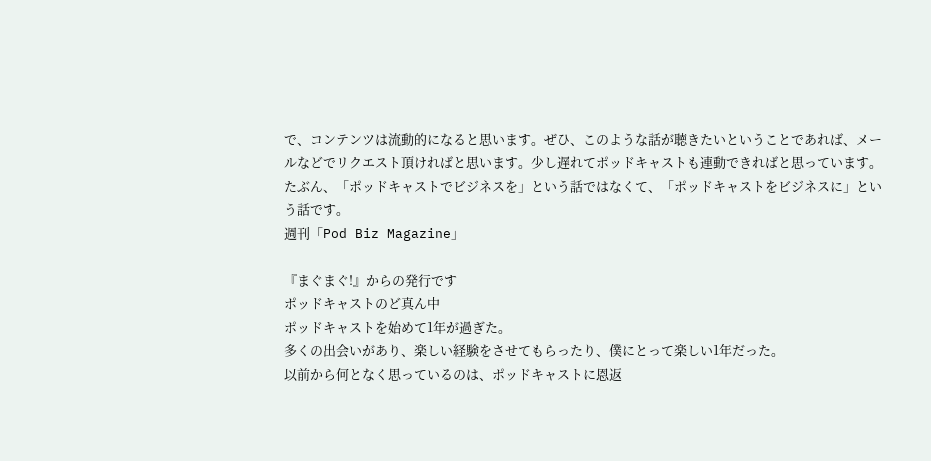で、コンテンツは流動的になると思います。ぜひ、このような話が聴きたいということであれば、メールなどでリクエスト頂ければと思います。少し遅れてポッドキャストも連動できればと思っています。
たぶん、「ポッドキャストでビジネスを」という話ではなくて、「ポッドキャストをビジネスに」という話です。
週刊「Pod Biz Magazine」

『まぐまぐ!』からの発行です
ポッドキャストのど真ん中
ポッドキャストを始めて1年が過ぎた。
多くの出会いがあり、楽しい経験をさせてもらったり、僕にとって楽しい1年だった。
以前から何となく思っているのは、ポッドキャストに恩返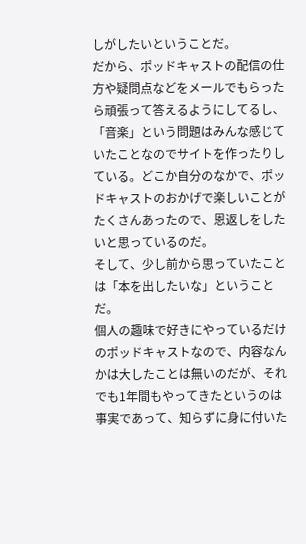しがしたいということだ。
だから、ポッドキャストの配信の仕方や疑問点などをメールでもらったら頑張って答えるようにしてるし、「音楽」という問題はみんな感じていたことなのでサイトを作ったりしている。どこか自分のなかで、ポッドキャストのおかげで楽しいことがたくさんあったので、恩返しをしたいと思っているのだ。
そして、少し前から思っていたことは「本を出したいな」ということだ。
個人の趣味で好きにやっているだけのポッドキャストなので、内容なんかは大したことは無いのだが、それでも1年間もやってきたというのは事実であって、知らずに身に付いた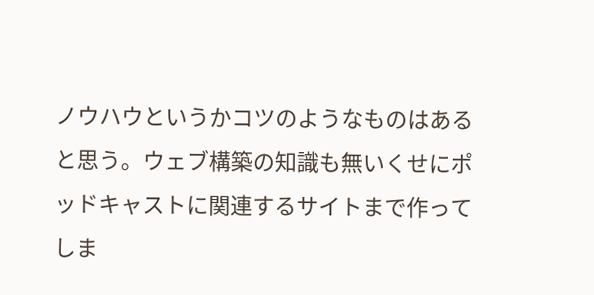ノウハウというかコツのようなものはあると思う。ウェブ構築の知識も無いくせにポッドキャストに関連するサイトまで作ってしま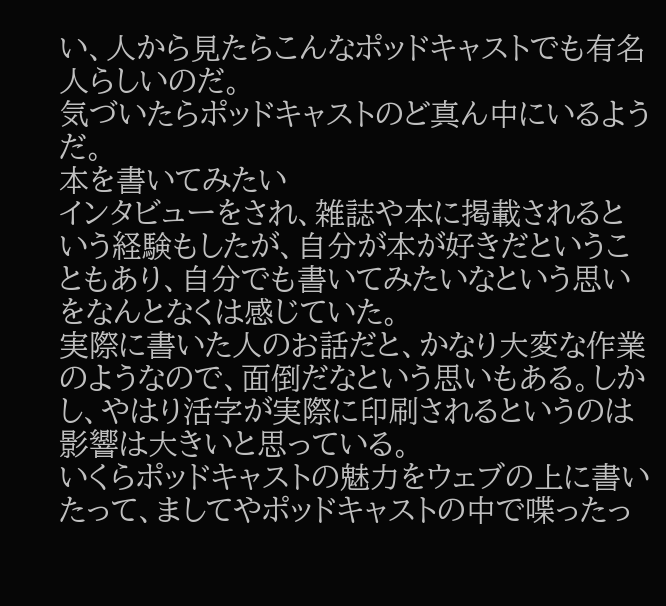い、人から見たらこんなポッドキャストでも有名人らしいのだ。
気づいたらポッドキャストのど真ん中にいるようだ。
本を書いてみたい
インタビューをされ、雑誌や本に掲載されるという経験もしたが、自分が本が好きだということもあり、自分でも書いてみたいなという思いをなんとなくは感じていた。
実際に書いた人のお話だと、かなり大変な作業のようなので、面倒だなという思いもある。しかし、やはり活字が実際に印刷されるというのは影響は大きいと思っている。
いくらポッドキャストの魅力をウェブの上に書いたって、ましてやポッドキャストの中で喋ったっ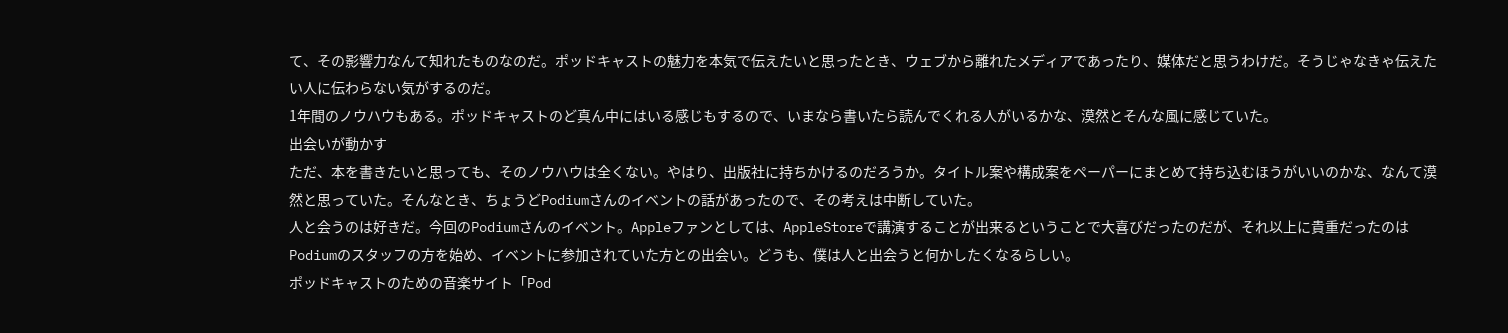て、その影響力なんて知れたものなのだ。ポッドキャストの魅力を本気で伝えたいと思ったとき、ウェブから離れたメディアであったり、媒体だと思うわけだ。そうじゃなきゃ伝えたい人に伝わらない気がするのだ。
1年間のノウハウもある。ポッドキャストのど真ん中にはいる感じもするので、いまなら書いたら読んでくれる人がいるかな、漠然とそんな風に感じていた。
出会いが動かす
ただ、本を書きたいと思っても、そのノウハウは全くない。やはり、出版社に持ちかけるのだろうか。タイトル案や構成案をペーパーにまとめて持ち込むほうがいいのかな、なんて漠然と思っていた。そんなとき、ちょうどPodiumさんのイベントの話があったので、その考えは中断していた。
人と会うのは好きだ。今回のPodiumさんのイベント。Appleファンとしては、AppleStoreで講演することが出来るということで大喜びだったのだが、それ以上に貴重だったのはPodiumのスタッフの方を始め、イベントに参加されていた方との出会い。どうも、僕は人と出会うと何かしたくなるらしい。
ポッドキャストのための音楽サイト「Pod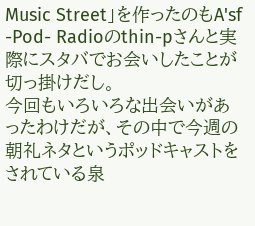Music Street」を作ったのもA'sf -Pod- Radioのthin-pさんと実際にスタバでお会いしたことが切っ掛けだし。
今回もいろいろな出会いがあったわけだが、その中で今週の朝礼ネタというポッドキャストをされている泉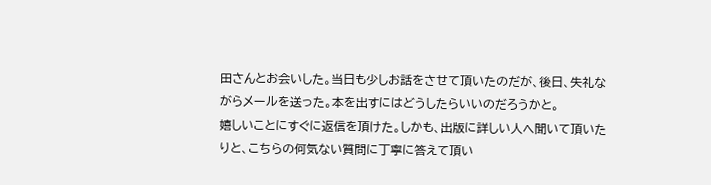田さんとお会いした。当日も少しお話をさせて頂いたのだが、後日、失礼ながらメールを送った。本を出すにはどうしたらいいのだろうかと。
嬉しいことにすぐに返信を頂けた。しかも、出版に詳しい人へ聞いて頂いたりと、こちらの何気ない質問に丁寧に答えて頂い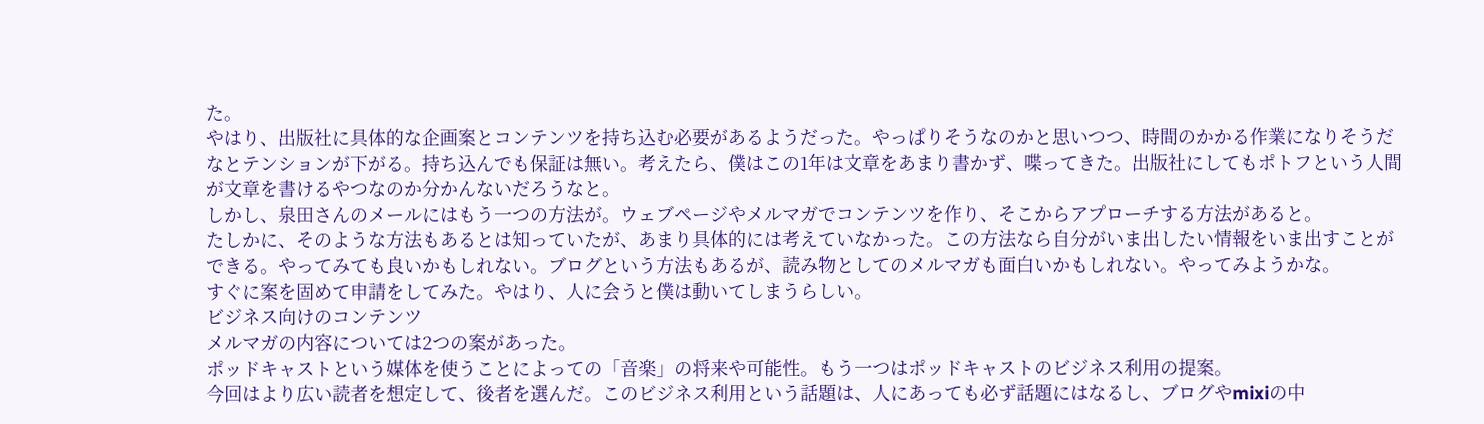た。
やはり、出版社に具体的な企画案とコンテンツを持ち込む必要があるようだった。やっぱりそうなのかと思いつつ、時間のかかる作業になりそうだなとテンションが下がる。持ち込んでも保証は無い。考えたら、僕はこの1年は文章をあまり書かず、喋ってきた。出版社にしてもポトフという人間が文章を書けるやつなのか分かんないだろうなと。
しかし、泉田さんのメールにはもう一つの方法が。ウェブページやメルマガでコンテンツを作り、そこからアプローチする方法があると。
たしかに、そのような方法もあるとは知っていたが、あまり具体的には考えていなかった。この方法なら自分がいま出したい情報をいま出すことができる。やってみても良いかもしれない。ブログという方法もあるが、読み物としてのメルマガも面白いかもしれない。やってみようかな。
すぐに案を固めて申請をしてみた。やはり、人に会うと僕は動いてしまうらしい。
ビジネス向けのコンテンツ
メルマガの内容については2つの案があった。
ポッドキャストという媒体を使うことによっての「音楽」の将来や可能性。もう一つはポッドキャストのビジネス利用の提案。
今回はより広い読者を想定して、後者を選んだ。このビジネス利用という話題は、人にあっても必ず話題にはなるし、ブログやmixiの中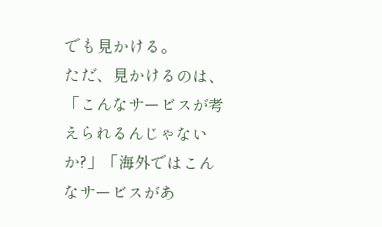でも見かける。
ただ、見かけるのは、「こんなサービスが考えられるんじゃないか?」「海外ではこんなサービスがあ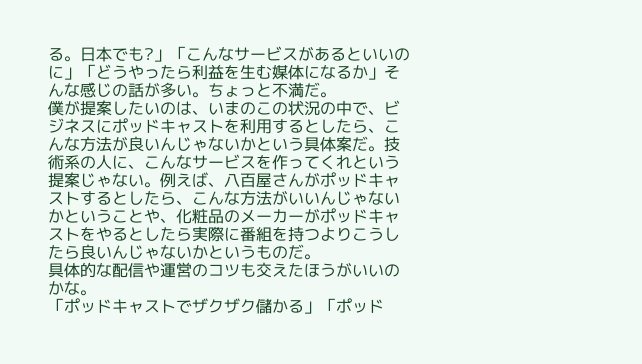る。日本でも?」「こんなサービスがあるといいのに」「どうやったら利益を生む媒体になるか」そんな感じの話が多い。ちょっと不満だ。
僕が提案したいのは、いまのこの状況の中で、ビジネスにポッドキャストを利用するとしたら、こんな方法が良いんじゃないかという具体案だ。技術系の人に、こんなサービスを作ってくれという提案じゃない。例えば、八百屋さんがポッドキャストするとしたら、こんな方法がいいんじゃないかということや、化粧品のメーカーがポッドキャストをやるとしたら実際に番組を持つよりこうしたら良いんじゃないかというものだ。
具体的な配信や運営のコツも交えたほうがいいのかな。
「ポッドキャストでザクザク儲かる」「ポッド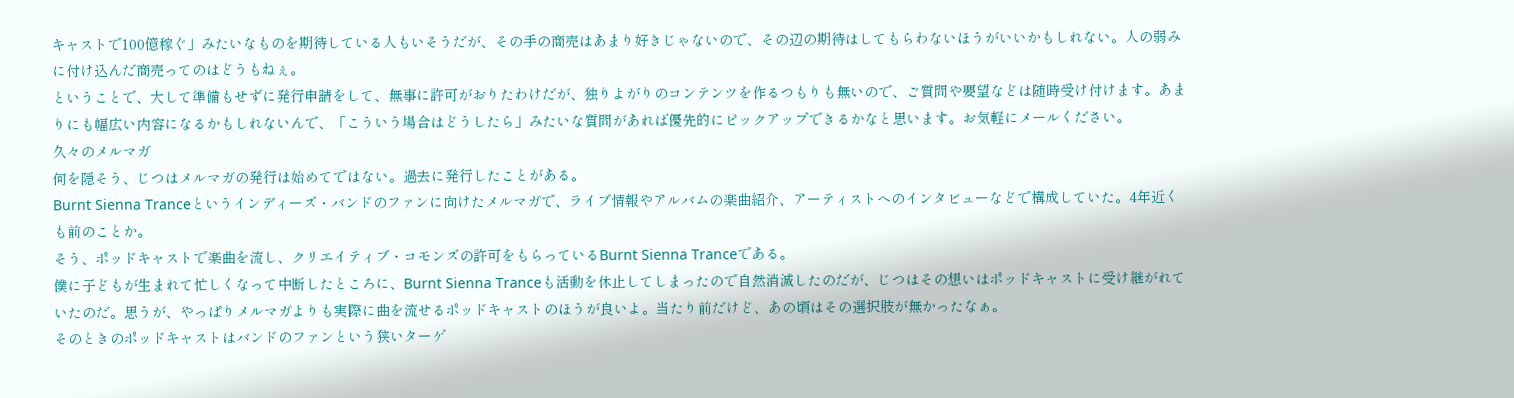キャストで100億稼ぐ」みたいなものを期待している人もいそうだが、その手の商売はあまり好きじゃないので、その辺の期待はしてもらわないほうがいいかもしれない。人の弱みに付け込んだ商売ってのはどうもねぇ。
ということで、大して準備もせずに発行申請をして、無事に許可がおりたわけだが、独りよがりのコンテンツを作るつもりも無いので、ご質問や要望などは随時受け付けます。あまりにも幅広い内容になるかもしれないんで、「こういう場合はどうしたら」みたいな質問があれば優先的にピックアップできるかなと思います。お気軽にメールください。
久々のメルマガ
何を隠そう、じつはメルマガの発行は始めてではない。過去に発行したことがある。
Burnt Sienna Tranceというインディーズ・バンドのファンに向けたメルマガで、ライブ情報やアルバムの楽曲紹介、アーティストへのインタビューなどで構成していた。4年近くも前のことか。
そう、ポッドキャストで楽曲を流し、クリエイティブ・コモンズの許可をもらっているBurnt Sienna Tranceである。
僕に子どもが生まれて忙しくなって中断したところに、Burnt Sienna Tranceも活動を休止してしまったので自然消滅したのだが、じつはその想いはポッドキャストに受け継がれていたのだ。思うが、やっぱりメルマガよりも実際に曲を流せるポッドキャストのほうが良いよ。当たり前だけど、あの頃はその選択肢が無かったなぁ。
そのときのポッドキャストはバンドのファンという狭いターゲ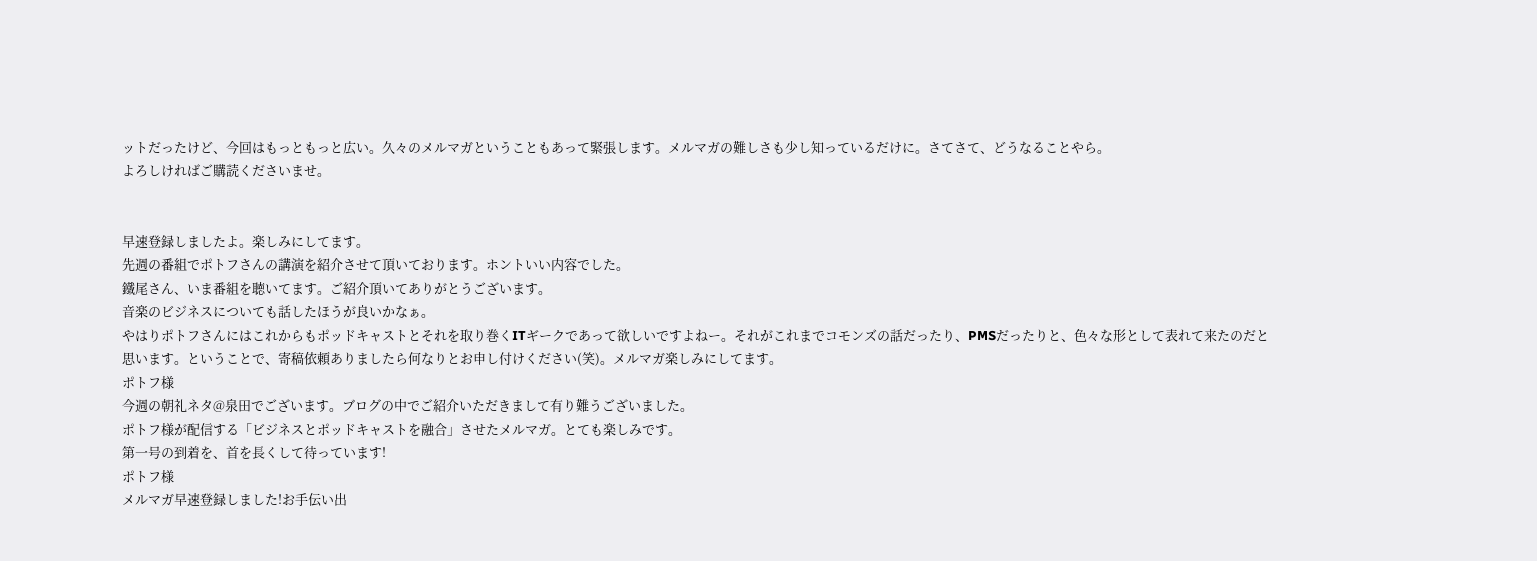ットだったけど、今回はもっともっと広い。久々のメルマガということもあって緊張します。メルマガの難しさも少し知っているだけに。さてさて、どうなることやら。
よろしければご購読くださいませ。


早速登録しましたよ。楽しみにしてます。
先週の番組でポトフさんの講演を紹介させて頂いております。ホントいい内容でした。
鐵尾さん、いま番組を聴いてます。ご紹介頂いてありがとうございます。
音楽のビジネスについても話したほうが良いかなぁ。
やはりポトフさんにはこれからもポッドキャストとそれを取り巻くITギークであって欲しいですよねー。それがこれまでコモンズの話だったり、PMSだったりと、色々な形として表れて来たのだと思います。ということで、寄稿依頼ありましたら何なりとお申し付けください(笑)。メルマガ楽しみにしてます。
ポトフ様
今週の朝礼ネタ@泉田でございます。ブログの中でご紹介いただきまして有り難うございました。
ポトフ様が配信する「ビジネスとポッドキャストを融合」させたメルマガ。とても楽しみです。
第一号の到着を、首を長くして待っています!
ポトフ様
メルマガ早速登録しました!お手伝い出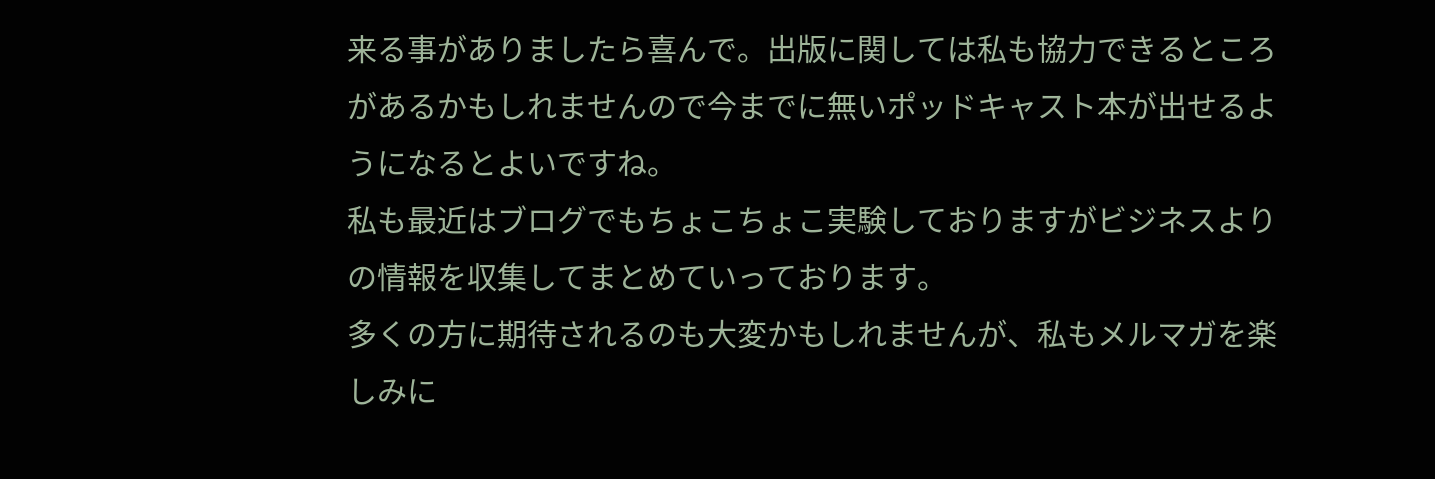来る事がありましたら喜んで。出版に関しては私も協力できるところがあるかもしれませんので今までに無いポッドキャスト本が出せるようになるとよいですね。
私も最近はブログでもちょこちょこ実験しておりますがビジネスよりの情報を収集してまとめていっております。
多くの方に期待されるのも大変かもしれませんが、私もメルマガを楽しみに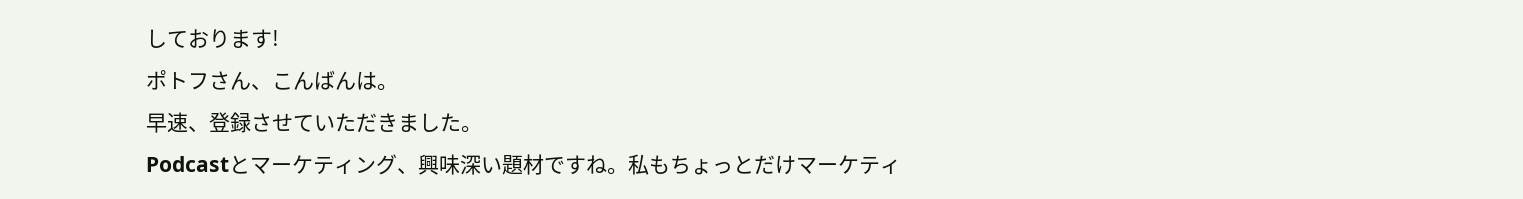しております!
ポトフさん、こんばんは。
早速、登録させていただきました。
Podcastとマーケティング、興味深い題材ですね。私もちょっとだけマーケティ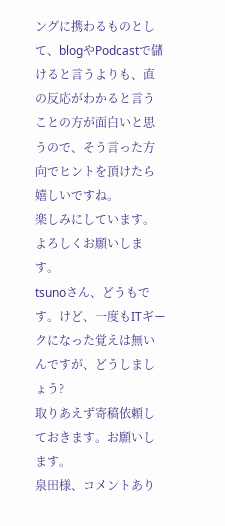ングに携わるものとして、blogやPodcastで儲けると言うよりも、直の反応がわかると言うことの方が面白いと思うので、そう言った方向でヒントを頂けたら嬉しいですね。
楽しみにしています。よろしくお願いします。
tsunoさん、どうもです。けど、一度もITギークになった覚えは無いんですが、どうしましょう?
取りあえず寄稿依頼しておきます。お願いします。
泉田様、コメントあり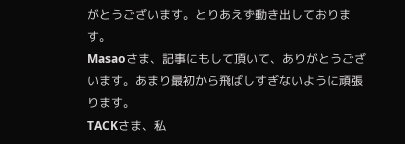がとうございます。とりあえず動き出しております。
Masaoさま、記事にもして頂いて、ありがとうございます。あまり最初から飛ばしすぎないように頑張ります。
TACKさま、私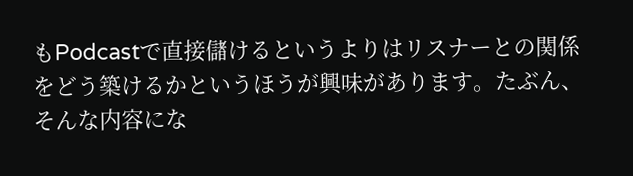もPodcastで直接儲けるというよりはリスナーとの関係をどう築けるかというほうが興味があります。たぶん、そんな内容にな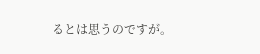るとは思うのですが。